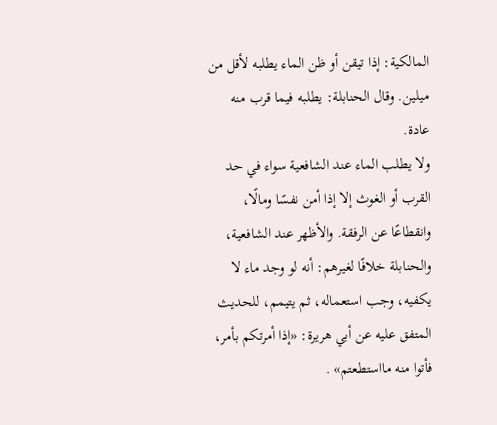المالكية: إذا تيقن أو ظن الماء يطلبه لأقل من ميلين. وقال الحنابلة: يطلبه فيما قرب منه عادة.
ولا يطلب الماء عند الشافعية سواء في حد القرب أو الغوث إلا إذا أمن نفسًا ومالًا، وانقطاعًا عن الرفقة. والأظهر عند الشافعية، والحنابلة خلافًا لغيرهم: أنه لو وجد ماء لا يكفيه، وجب استعماله، ثم يتيمم، للحديث المتفق عليه عن أبي هريرة: «إذا أمرتكم بأمر، فأتوا منه مااستطعتم» .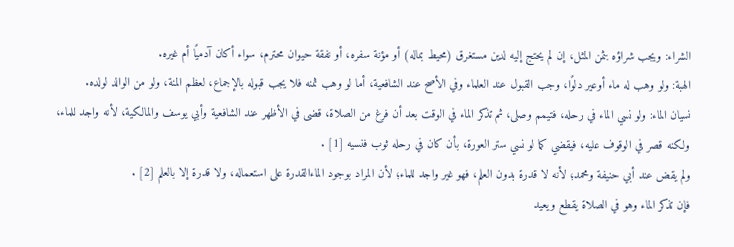الشراء: ويجب شراؤه بثمن المثل، إن لم يحتج إليه لدين مستغرق (محيط بماله) أو مؤنة سفره، أو نفقة حيوان محترم، سواء أكان آدميًا أم غيره.
الهبة: ولو وهب له ماء أوعير دلوًا، وجب القبول عند العلماء وفي الأصح عند الشافعية، أما لو وهب ثمنه فلا يجب قبوله بالإجماع، لعظم المنة، ولو من الوالد لولده.
نسيان الماء: ولو نسي الماء في رحله، فتيمم وصلى، ثم تذكر الماء في الوقت بعد أن فرغ من الصلاة، قضى في الأظهر عند الشافعية وأبي يوسف والمالكية، لأنه واجد للماء، ولكنه قصر في الوقوف عليه، فيقضي كما لو نسي ستر العورة، بأن كان في رحله ثوب فنسيه [1] .
ولم يقض عند أبي حنيفة ومحمد؛ لأنه لا قدرة بدون العلم، فهو غير واجد للماء؛ لأن المراد بوجود الماءالقدرة على استعماله، ولا قدرة إلا بالعلم [2] .
فإن تذكر الماء وهو في الصلاة يقطع ويعيد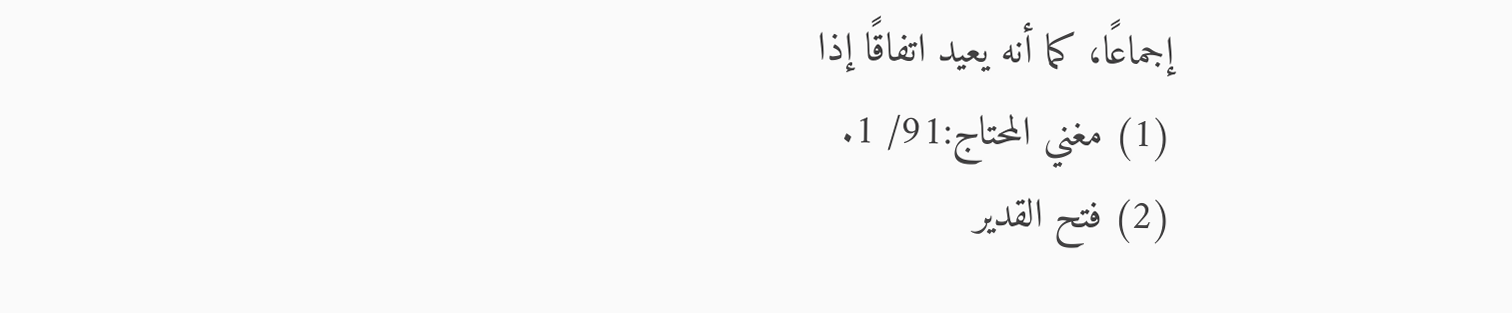إجماعًا، كما أنه يعيد اتفاقًا إذا
(1) مغني المحتاج:91/ 1.
(2) فتح القدير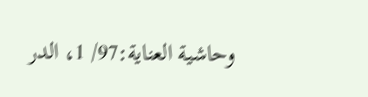وحاشية العناية:97/ 1، الدر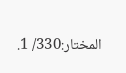المختار:330/ 1.